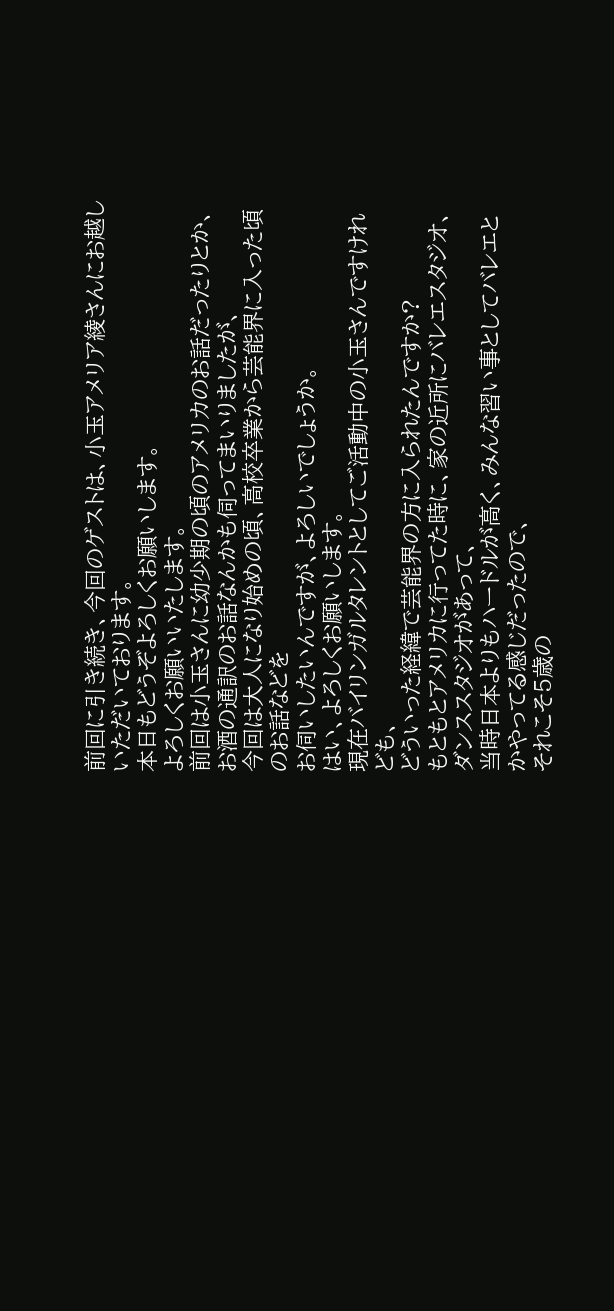前回に引き続き、今回のゲストは、小玉アメリア綾さんにお越しいただいております。
本日もどうぞよろしくお願いします。
よろしくお願いいたします。
前回は小玉さんに幼少期の頃のアメリカのお話だったりとか、
お酒の通訳のお話なんかも伺ってまいりましたが、
今回は大人になり始めの頃、高校卒業から芸能界に入った頃のお話などを
お伺いしたいんですが、よろしいでしょうか。
はい、よろしくお願いします。
現在バイリンガルタレントとしてご活動中の小玉さんですけれども、
どういった経緯で芸能界の方に入られたんですか?
もともとアメリカに行ってた時に、家の近所にバレエスタジオ、ダンススタジオがあって、
当時日本よりもハードルが高く、みんな習い事としてバレエとかやってる感じだったので、
それこそ5歳の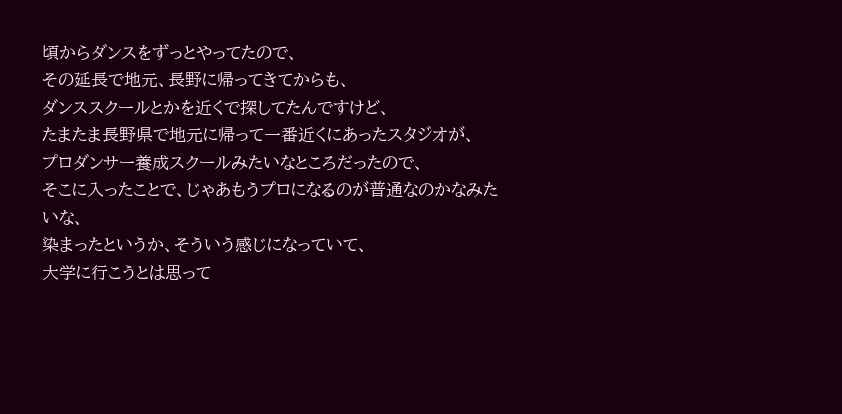頃からダンスをずっとやってたので、
その延長で地元、長野に帰ってきてからも、
ダンススクールとかを近くで探してたんですけど、
たまたま長野県で地元に帰って一番近くにあったスタジオが、
プロダンサー養成スクールみたいなところだったので、
そこに入ったことで、じゃあもうプロになるのが普通なのかなみたいな、
染まったというか、そういう感じになっていて、
大学に行こうとは思って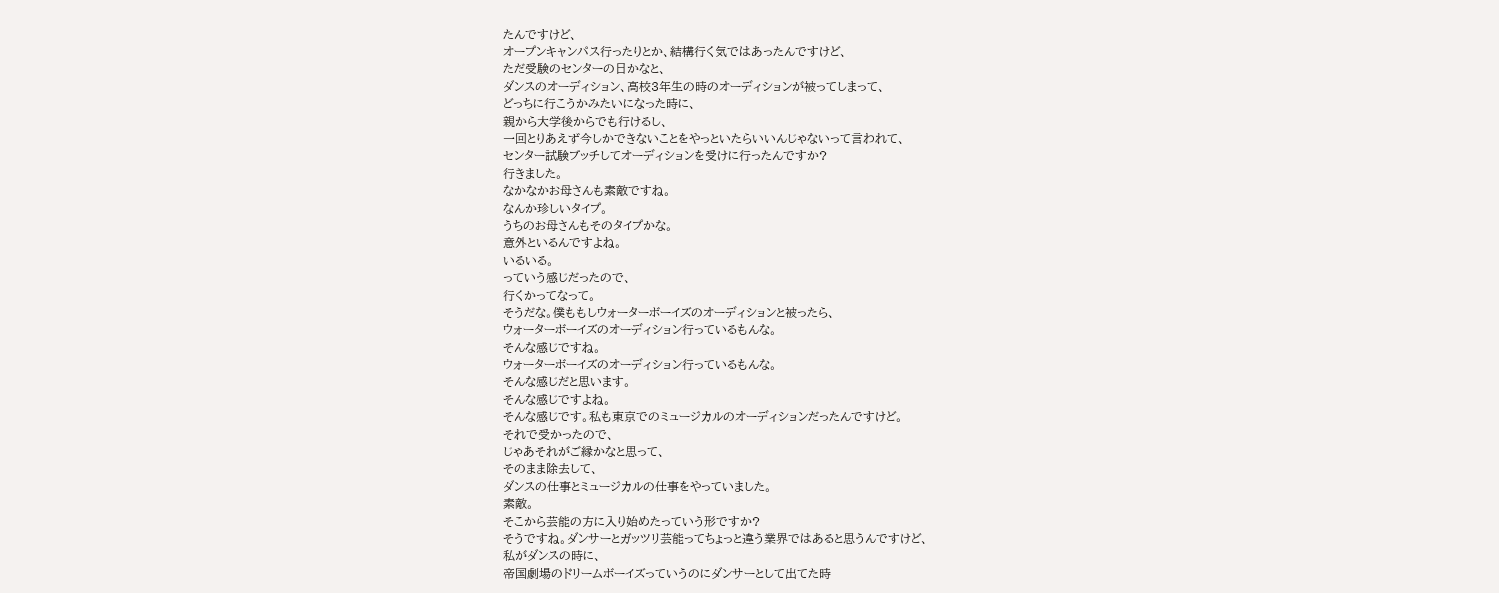たんですけど、
オープンキャンパス行ったりとか、結構行く気ではあったんですけど、
ただ受験のセンターの日かなと、
ダンスのオーディション、高校3年生の時のオーディションが被ってしまって、
どっちに行こうかみたいになった時に、
親から大学後からでも行けるし、
一回とりあえず今しかできないことをやっといたらいいんじゃないって言われて、
センター試験ブッチしてオーディションを受けに行ったんですか?
行きました。
なかなかお母さんも素敵ですね。
なんか珍しいタイプ。
うちのお母さんもそのタイプかな。
意外といるんですよね。
いるいる。
っていう感じだったので、
行くかってなって。
そうだな。僕ももしウォーターボーイズのオーディションと被ったら、
ウォーターボーイズのオーディション行っているもんな。
そんな感じですね。
ウォーターボーイズのオーディション行っているもんな。
そんな感じだと思います。
そんな感じですよね。
そんな感じです。私も東京でのミュージカルのオーディションだったんですけど。
それで受かったので、
じゃあそれがご縁かなと思って、
そのまま除去して、
ダンスの仕事とミュージカルの仕事をやっていました。
素敵。
そこから芸能の方に入り始めたっていう形ですか?
そうですね。ダンサーとガッツリ芸能ってちょっと違う業界ではあると思うんですけど、
私がダンスの時に、
帝国劇場のドリームボーイズっていうのにダンサーとして出てた時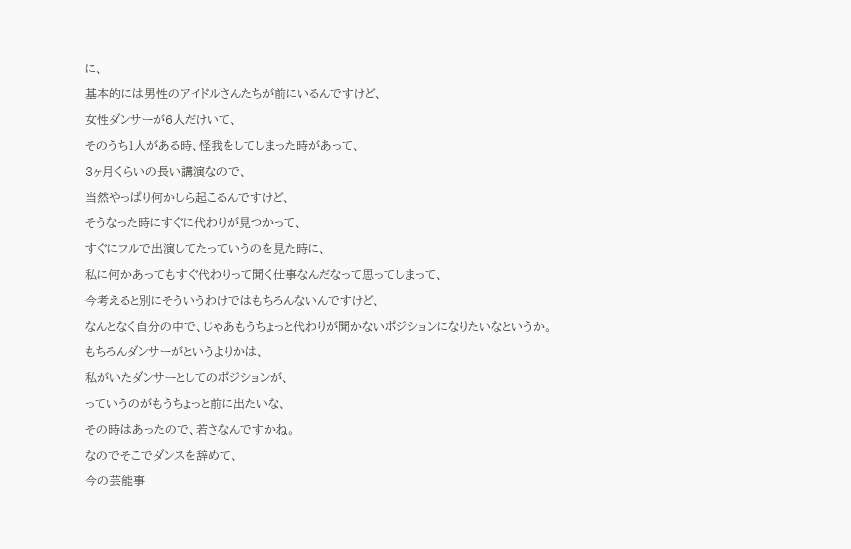に、
基本的には男性のアイドルさんたちが前にいるんですけど、
女性ダンサーが6人だけいて、
そのうち1人がある時、怪我をしてしまった時があって、
3ヶ月くらいの長い講演なので、
当然やっぱり何かしら起こるんですけど、
そうなった時にすぐに代わりが見つかって、
すぐにフルで出演してたっていうのを見た時に、
私に何かあってもすぐ代わりって聞く仕事なんだなって思ってしまって、
今考えると別にそういうわけではもちろんないんですけど、
なんとなく自分の中で、じゃあもうちょっと代わりが聞かないポジションになりたいなというか。
もちろんダンサーがというよりかは、
私がいたダンサーとしてのポジションが、
っていうのがもうちょっと前に出たいな、
その時はあったので、若さなんですかね。
なのでそこでダンスを辞めて、
今の芸能事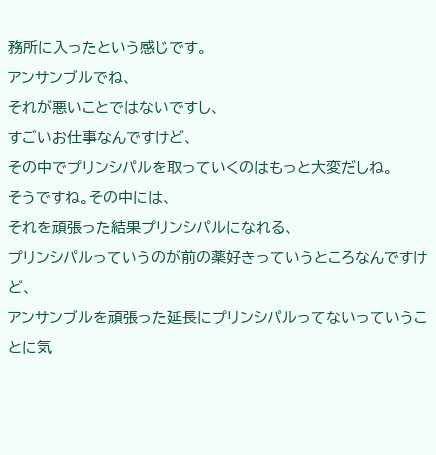務所に入ったという感じです。
アンサンブルでね、
それが悪いことではないですし、
すごいお仕事なんですけど、
その中でプリンシパルを取っていくのはもっと大変だしね。
そうですね。その中には、
それを頑張った結果プリンシパルになれる、
プリンシパルっていうのが前の薬好きっていうところなんですけど、
アンサンブルを頑張った延長にプリンシパルってないっていうことに気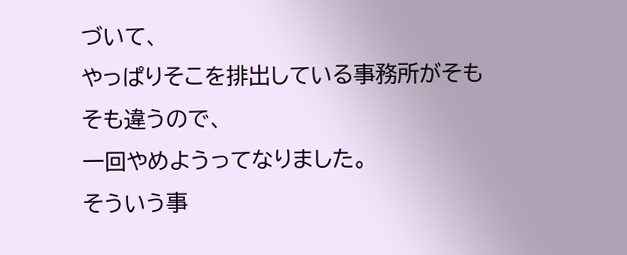づいて、
やっぱりそこを排出している事務所がそもそも違うので、
一回やめようってなりました。
そういう事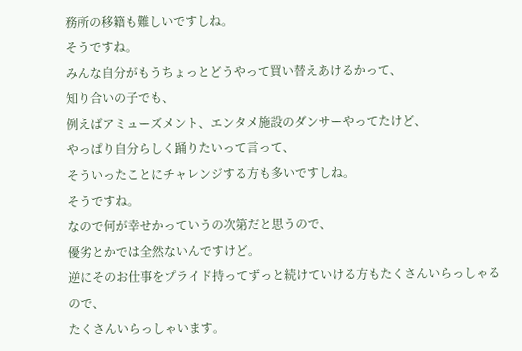務所の移籍も難しいですしね。
そうですね。
みんな自分がもうちょっとどうやって買い替えあけるかって、
知り合いの子でも、
例えばアミューズメント、エンタメ施設のダンサーやってたけど、
やっぱり自分らしく踊りたいって言って、
そういったことにチャレンジする方も多いですしね。
そうですね。
なので何が幸せかっていうの次第だと思うので、
優劣とかでは全然ないんですけど。
逆にそのお仕事をプライド持ってずっと続けていける方もたくさんいらっしゃるので、
たくさんいらっしゃいます。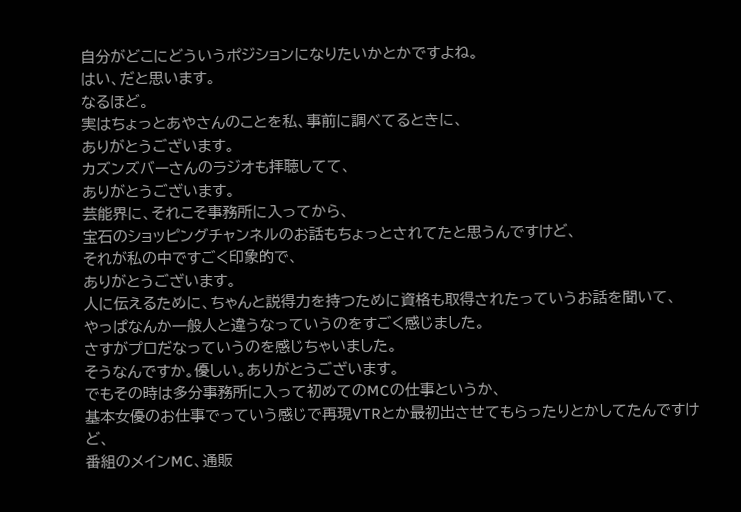自分がどこにどういうポジションになりたいかとかですよね。
はい、だと思います。
なるほど。
実はちょっとあやさんのことを私、事前に調べてるときに、
ありがとうございます。
カズンズバーさんのラジオも拝聴してて、
ありがとうございます。
芸能界に、それこそ事務所に入ってから、
宝石のショッピングチャンネルのお話もちょっとされてたと思うんですけど、
それが私の中ですごく印象的で、
ありがとうございます。
人に伝えるために、ちゃんと説得力を持つために資格も取得されたっていうお話を聞いて、
やっぱなんか一般人と違うなっていうのをすごく感じました。
さすがプロだなっていうのを感じちゃいました。
そうなんですか。優しい。ありがとうございます。
でもその時は多分事務所に入って初めてのMCの仕事というか、
基本女優のお仕事でっていう感じで再現VTRとか最初出させてもらったりとかしてたんですけど、
番組のメインMC、通販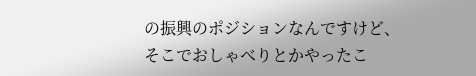の振興のポジションなんですけど、
そこでおしゃべりとかやったこ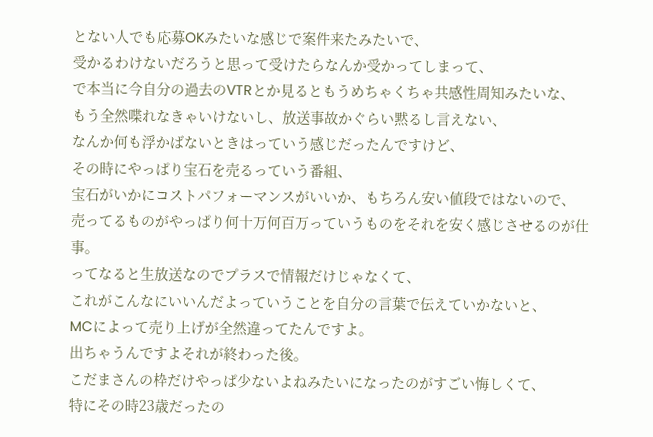とない人でも応募OKみたいな感じで案件来たみたいで、
受かるわけないだろうと思って受けたらなんか受かってしまって、
で本当に今自分の過去のVTRとか見るともうめちゃくちゃ共感性周知みたいな、
もう全然喋れなきゃいけないし、放送事故かぐらい黙るし言えない、
なんか何も浮かばないときはっていう感じだったんですけど、
その時にやっぱり宝石を売るっていう番組、
宝石がいかにコストパフォーマンスがいいか、もちろん安い値段ではないので、
売ってるものがやっぱり何十万何百万っていうものをそれを安く感じさせるのが仕事。
ってなると生放送なのでプラスで情報だけじゃなくて、
これがこんなにいいんだよっていうことを自分の言葉で伝えていかないと、
MCによって売り上げが全然違ってたんですよ。
出ちゃうんですよそれが終わった後。
こだまさんの枠だけやっぱ少ないよねみたいになったのがすごい悔しくて、
特にその時23歳だったの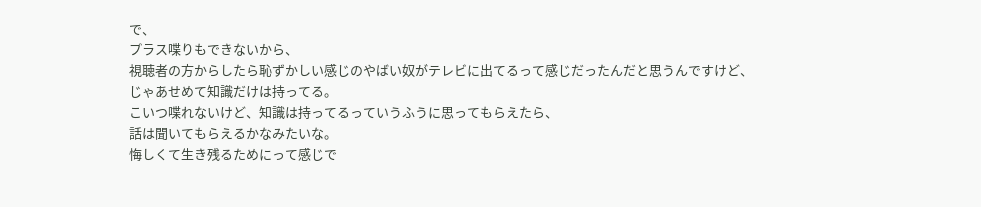で、
プラス喋りもできないから、
視聴者の方からしたら恥ずかしい感じのやばい奴がテレビに出てるって感じだったんだと思うんですけど、
じゃあせめて知識だけは持ってる。
こいつ喋れないけど、知識は持ってるっていうふうに思ってもらえたら、
話は聞いてもらえるかなみたいな。
悔しくて生き残るためにって感じで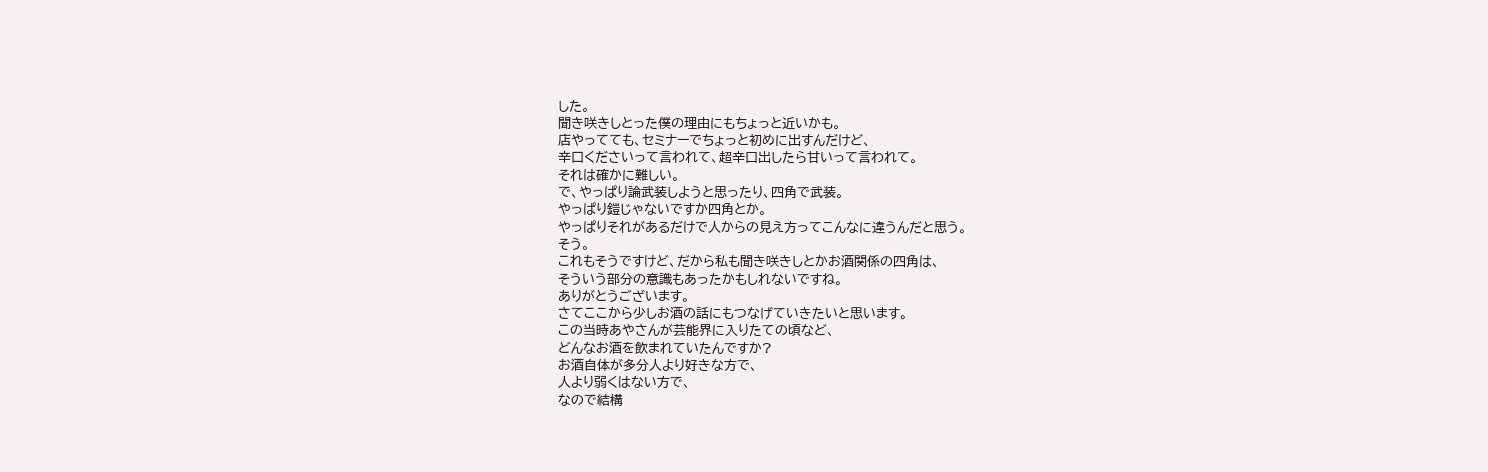した。
聞き咲きしとった僕の理由にもちょっと近いかも。
店やってても、セミナーでちょっと初めに出すんだけど、
辛口くださいって言われて、超辛口出したら甘いって言われて。
それは確かに難しい。
で、やっぱり論武装しようと思ったり、四角で武装。
やっぱり鎧じゃないですか四角とか。
やっぱりそれがあるだけで人からの見え方ってこんなに違うんだと思う。
そう。
これもそうですけど、だから私も聞き咲きしとかお酒関係の四角は、
そういう部分の意識もあったかもしれないですね。
ありがとうございます。
さてここから少しお酒の話にもつなげていきたいと思います。
この当時あやさんが芸能界に入りたての頃など、
どんなお酒を飲まれていたんですか?
お酒自体が多分人より好きな方で、
人より弱くはない方で、
なので結構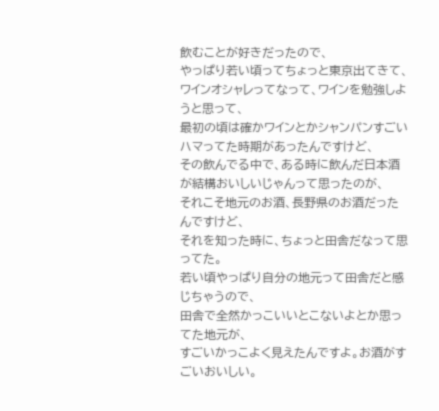飲むことが好きだったので、
やっぱり若い頃ってちょっと東京出てきて、
ワインオシャレってなって、ワインを勉強しようと思って、
最初の頃は確かワインとかシャンパンすごいハマってた時期があったんですけど、
その飲んでる中で、ある時に飲んだ日本酒が結構おいしいじゃんって思ったのが、
それこそ地元のお酒、長野県のお酒だったんですけど、
それを知った時に、ちょっと田舎だなって思ってた。
若い頃やっぱり自分の地元って田舎だと感じちゃうので、
田舎で全然かっこいいとこないよとか思ってた地元が、
すごいかっこよく見えたんですよ。お酒がすごいおいしい。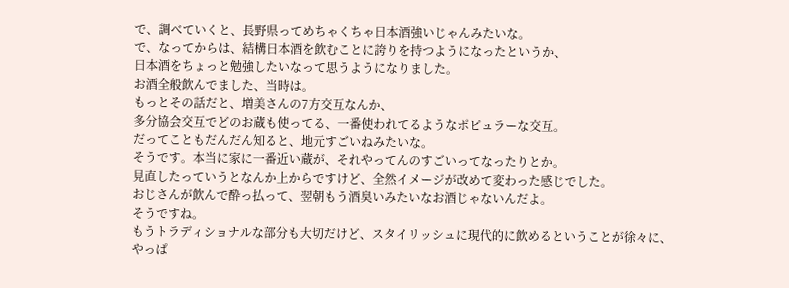で、調べていくと、長野県ってめちゃくちゃ日本酒強いじゃんみたいな。
で、なってからは、結構日本酒を飲むことに誇りを持つようになったというか、
日本酒をちょっと勉強したいなって思うようになりました。
お酒全般飲んでました、当時は。
もっとその話だと、増美さんの7方交互なんか、
多分協会交互でどのお蔵も使ってる、一番使われてるようなポピュラーな交互。
だってこともだんだん知ると、地元すごいねみたいな。
そうです。本当に家に一番近い蔵が、それやってんのすごいってなったりとか。
見直したっていうとなんか上からですけど、全然イメージが改めて変わった感じでした。
おじさんが飲んで酔っ払って、翌朝もう酒臭いみたいなお酒じゃないんだよ。
そうですね。
もうトラディショナルな部分も大切だけど、スタイリッシュに現代的に飲めるということが徐々に、
やっぱ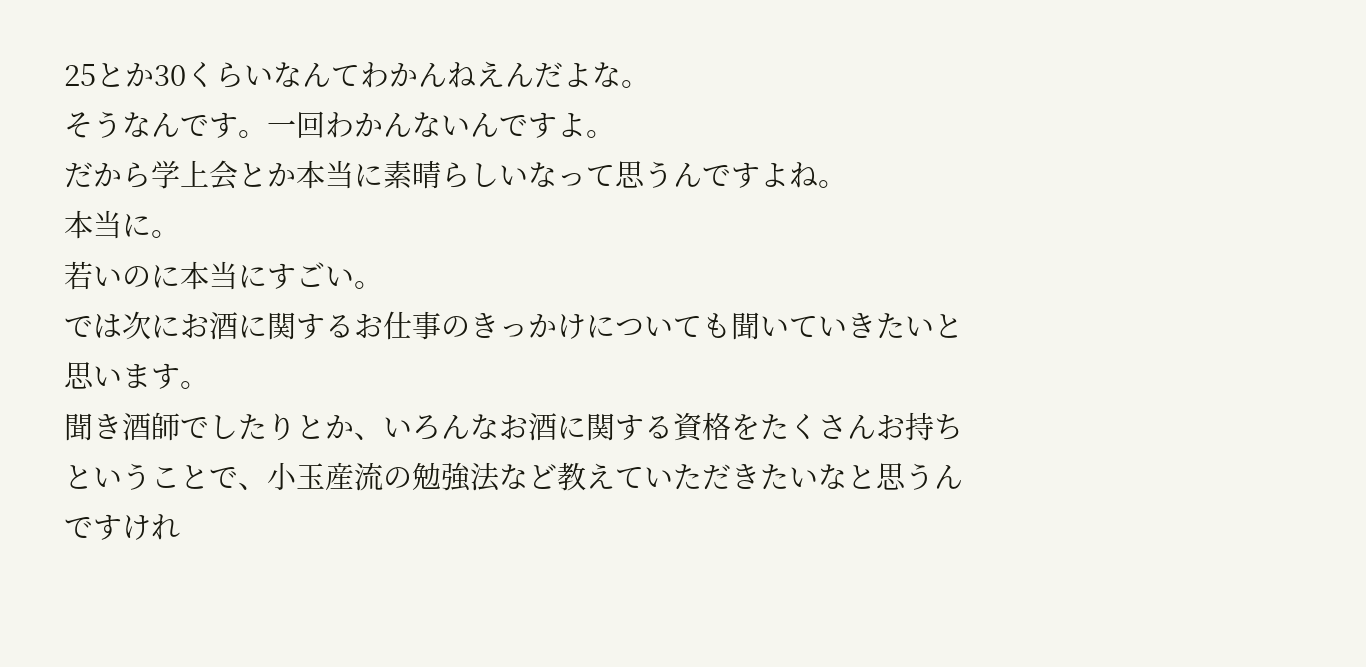25とか30くらいなんてわかんねえんだよな。
そうなんです。一回わかんないんですよ。
だから学上会とか本当に素晴らしいなって思うんですよね。
本当に。
若いのに本当にすごい。
では次にお酒に関するお仕事のきっかけについても聞いていきたいと思います。
聞き酒師でしたりとか、いろんなお酒に関する資格をたくさんお持ちということで、小玉産流の勉強法など教えていただきたいなと思うんですけれ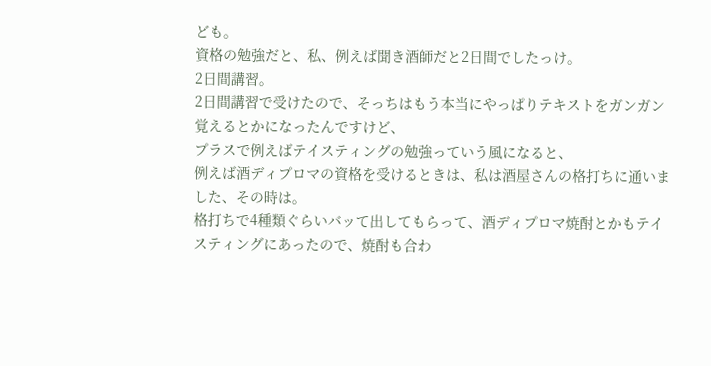ども。
資格の勉強だと、私、例えば聞き酒師だと2日間でしたっけ。
2日間講習。
2日間講習で受けたので、そっちはもう本当にやっぱりテキストをガンガン覚えるとかになったんですけど、
プラスで例えばテイスティングの勉強っていう風になると、
例えば酒ディプロマの資格を受けるときは、私は酒屋さんの格打ちに通いました、その時は。
格打ちで4種類ぐらいバッて出してもらって、酒ディプロマ焼酎とかもテイスティングにあったので、焼酎も合わ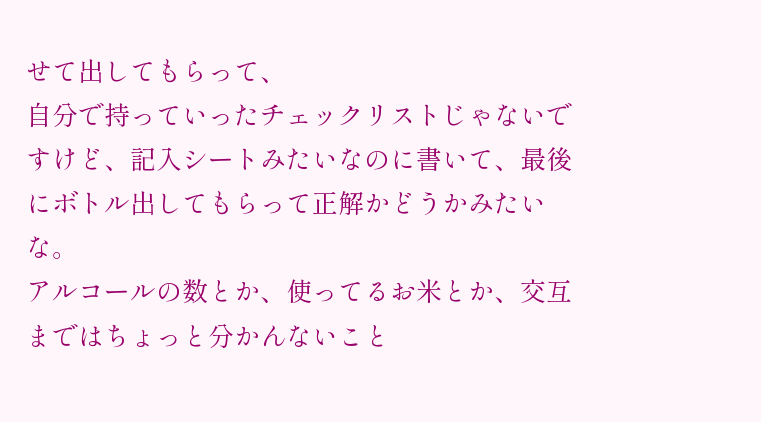せて出してもらって、
自分で持っていったチェックリストじゃないですけど、記入シートみたいなのに書いて、最後にボトル出してもらって正解かどうかみたいな。
アルコールの数とか、使ってるお米とか、交互まではちょっと分かんないこと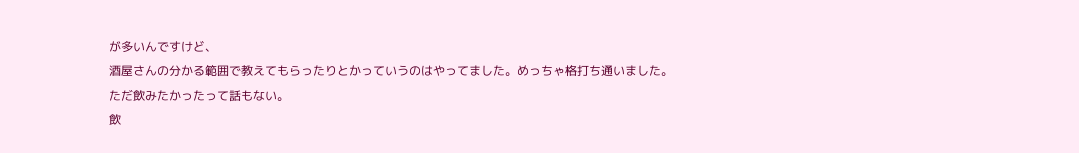が多いんですけど、
酒屋さんの分かる範囲で教えてもらったりとかっていうのはやってました。めっちゃ格打ち通いました。
ただ飲みたかったって話もない。
飲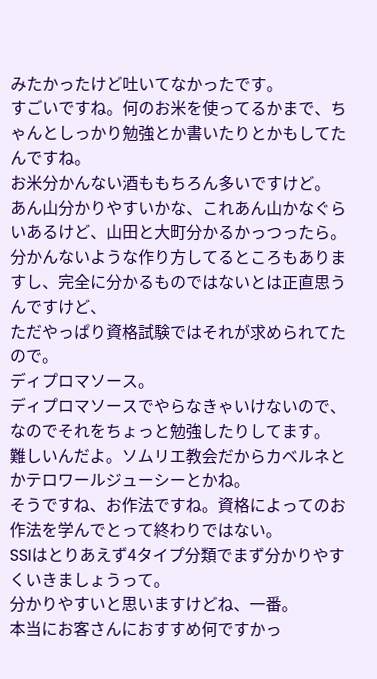みたかったけど吐いてなかったです。
すごいですね。何のお米を使ってるかまで、ちゃんとしっかり勉強とか書いたりとかもしてたんですね。
お米分かんない酒ももちろん多いですけど。
あん山分かりやすいかな、これあん山かなぐらいあるけど、山田と大町分かるかっつったら。
分かんないような作り方してるところもありますし、完全に分かるものではないとは正直思うんですけど、
ただやっぱり資格試験ではそれが求められてたので。
ディプロマソース。
ディプロマソースでやらなきゃいけないので、なのでそれをちょっと勉強したりしてます。
難しいんだよ。ソムリエ教会だからカベルネとかテロワールジューシーとかね。
そうですね、お作法ですね。資格によってのお作法を学んでとって終わりではない。
SSIはとりあえず4タイプ分類でまず分かりやすくいきましょうって。
分かりやすいと思いますけどね、一番。
本当にお客さんにおすすめ何ですかっ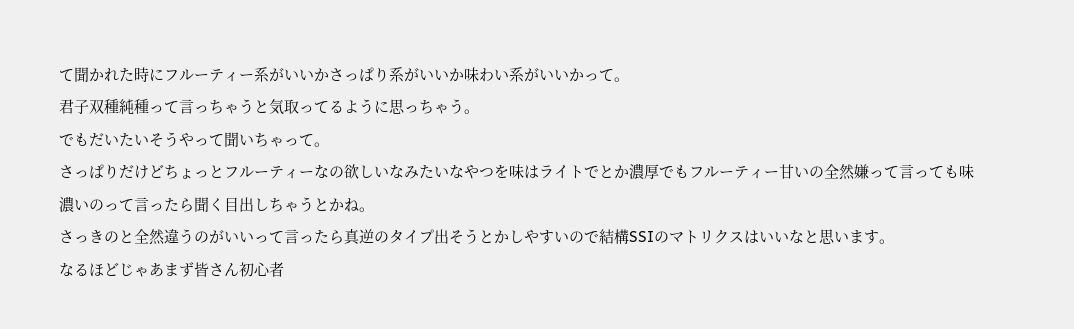て聞かれた時にフルーティー系がいいかさっぱり系がいいか味わい系がいいかって。
君子双種純種って言っちゃうと気取ってるように思っちゃう。
でもだいたいそうやって聞いちゃって。
さっぱりだけどちょっとフルーティーなの欲しいなみたいなやつを味はライトでとか濃厚でもフルーティー甘いの全然嫌って言っても味濃いのって言ったら聞く目出しちゃうとかね。
さっきのと全然違うのがいいって言ったら真逆のタイプ出そうとかしやすいので結構SSIのマトリクスはいいなと思います。
なるほどじゃあまず皆さん初心者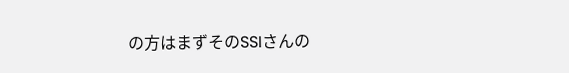の方はまずそのSSIさんの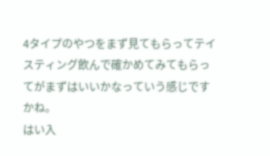4タイプのやつをまず見てもらってテイスティング飲んで確かめてみてもらってがまずはいいかなっていう感じですかね。
はい入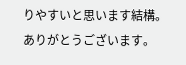りやすいと思います結構。
ありがとうございます。